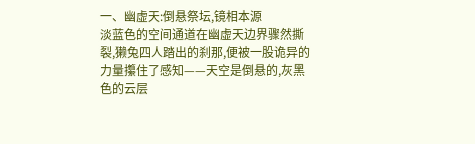一、幽虚天:倒悬祭坛,镜相本源
淡蓝色的空间通道在幽虚天边界骤然撕裂,獭兔四人踏出的刹那,便被一股诡异的力量攥住了感知——天空是倒悬的,灰黑色的云层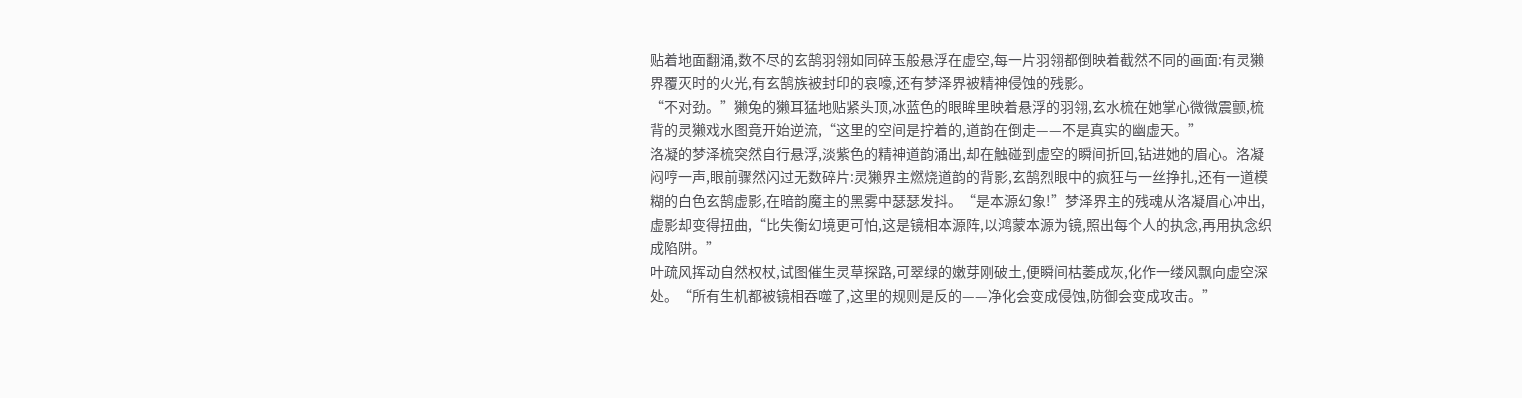贴着地面翻涌,数不尽的玄鹄羽翎如同碎玉般悬浮在虚空,每一片羽翎都倒映着截然不同的画面:有灵獭界覆灭时的火光,有玄鹄族被封印的哀嚎,还有梦泽界被精神侵蚀的残影。
“不对劲。”獭兔的獭耳猛地贴紧头顶,冰蓝色的眼眸里映着悬浮的羽翎,玄水梳在她掌心微微震颤,梳背的灵獭戏水图竟开始逆流,“这里的空间是拧着的,道韵在倒走——不是真实的幽虚天。”
洛凝的梦泽梳突然自行悬浮,淡紫色的精神道韵涌出,却在触碰到虚空的瞬间折回,钻进她的眉心。洛凝闷哼一声,眼前骤然闪过无数碎片:灵獭界主燃烧道韵的背影,玄鹄烈眼中的疯狂与一丝挣扎,还有一道模糊的白色玄鹄虚影,在暗韵魔主的黑雾中瑟瑟发抖。“是本源幻象!”梦泽界主的残魂从洛凝眉心冲出,虚影却变得扭曲,“比失衡幻境更可怕,这是镜相本源阵,以鸿蒙本源为镜,照出每个人的执念,再用执念织成陷阱。”
叶疏风挥动自然权杖,试图催生灵草探路,可翠绿的嫩芽刚破土,便瞬间枯萎成灰,化作一缕风飘向虚空深处。“所有生机都被镜相吞噬了,这里的规则是反的——净化会变成侵蚀,防御会变成攻击。”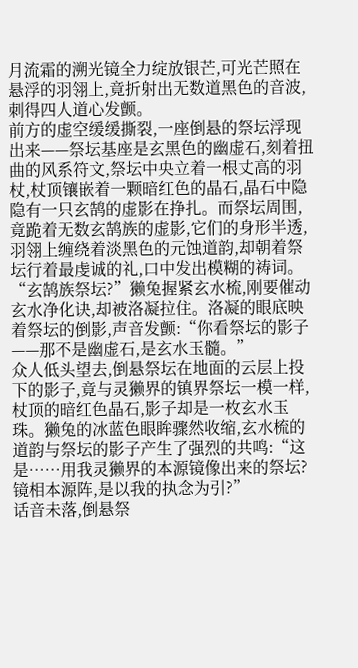月流霜的溯光镜全力绽放银芒,可光芒照在悬浮的羽翎上,竟折射出无数道黑色的音波,刺得四人道心发颤。
前方的虚空缓缓撕裂,一座倒悬的祭坛浮现出来——祭坛基座是玄黑色的幽虚石,刻着扭曲的风系符文,祭坛中央立着一根丈高的羽杖,杖顶镶嵌着一颗暗红色的晶石,晶石中隐隐有一只玄鹄的虚影在挣扎。而祭坛周围,竟跪着无数玄鹄族的虚影,它们的身形半透,羽翎上缠绕着淡黑色的元蚀道韵,却朝着祭坛行着最虔诚的礼,口中发出模糊的祷词。
“玄鹄族祭坛?”獭兔握紧玄水梳,刚要催动玄水净化诀,却被洛凝拉住。洛凝的眼底映着祭坛的倒影,声音发颤:“你看祭坛的影子——那不是幽虚石,是玄水玉髓。”
众人低头望去,倒悬祭坛在地面的云层上投下的影子,竟与灵獭界的镇界祭坛一模一样,杖顶的暗红色晶石,影子却是一枚玄水玉珠。獭兔的冰蓝色眼眸骤然收缩,玄水梳的道韵与祭坛的影子产生了强烈的共鸣:“这是……用我灵獭界的本源镜像出来的祭坛?镜相本源阵,是以我的执念为引?”
话音未落,倒悬祭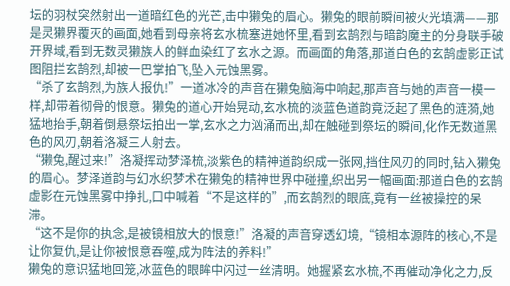坛的羽杖突然射出一道暗红色的光芒,击中獭兔的眉心。獭兔的眼前瞬间被火光填满——那是灵獭界覆灭的画面,她看到母亲将玄水梳塞进她怀里,看到玄鹄烈与暗韵魔主的分身联手破开界域,看到无数灵獭族人的鲜血染红了玄水之源。而画面的角落,那道白色的玄鹄虚影正试图阻拦玄鹄烈,却被一巴掌拍飞,坠入元蚀黑雾。
“杀了玄鹄烈,为族人报仇!”一道冰冷的声音在獭兔脑海中响起,那声音与她的声音一模一样,却带着彻骨的恨意。獭兔的道心开始晃动,玄水梳的淡蓝色道韵竟泛起了黑色的涟漪,她猛地抬手,朝着倒悬祭坛拍出一掌,玄水之力汹涌而出,却在触碰到祭坛的瞬间,化作无数道黑色的风刃,朝着洛凝三人射去。
“獭兔,醒过来!”洛凝挥动梦泽梳,淡紫色的精神道韵织成一张网,挡住风刃的同时,钻入獭兔的眉心。梦泽道韵与幻水织梦术在獭兔的精神世界中碰撞,织出另一幅画面:那道白色的玄鹄虚影在元蚀黑雾中挣扎,口中喊着“不是这样的”,而玄鹄烈的眼底,竟有一丝被操控的呆滞。
“这不是你的执念,是被镜相放大的恨意!”洛凝的声音穿透幻境,“镜相本源阵的核心,不是让你复仇,是让你被恨意吞噬,成为阵法的养料!”
獭兔的意识猛地回笼,冰蓝色的眼眸中闪过一丝清明。她握紧玄水梳,不再催动净化之力,反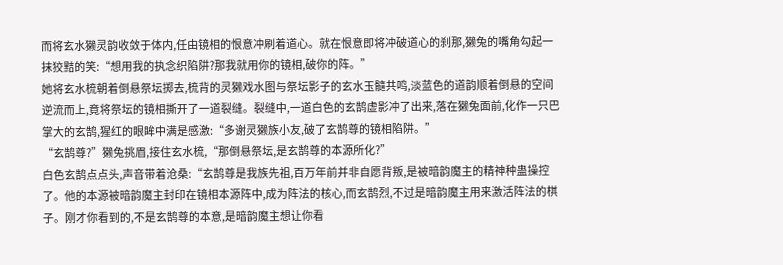而将玄水獭灵韵收敛于体内,任由镜相的恨意冲刷着道心。就在恨意即将冲破道心的刹那,獭兔的嘴角勾起一抹狡黠的笑:“想用我的执念织陷阱?那我就用你的镜相,破你的阵。”
她将玄水梳朝着倒悬祭坛掷去,梳背的灵獭戏水图与祭坛影子的玄水玉髓共鸣,淡蓝色的道韵顺着倒悬的空间逆流而上,竟将祭坛的镜相撕开了一道裂缝。裂缝中,一道白色的玄鹄虚影冲了出来,落在獭兔面前,化作一只巴掌大的玄鹄,猩红的眼眸中满是感激:“多谢灵獭族小友,破了玄鹄尊的镜相陷阱。”
“玄鹄尊?”獭兔挑眉,接住玄水梳,“那倒悬祭坛,是玄鹄尊的本源所化?”
白色玄鹄点点头,声音带着沧桑:“玄鹄尊是我族先祖,百万年前并非自愿背叛,是被暗韵魔主的精神种蛊操控了。他的本源被暗韵魔主封印在镜相本源阵中,成为阵法的核心,而玄鹄烈,不过是暗韵魔主用来激活阵法的棋子。刚才你看到的,不是玄鹄尊的本意,是暗韵魔主想让你看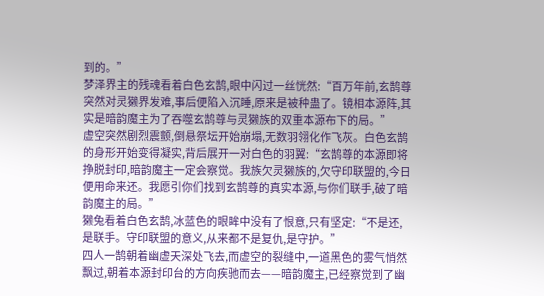到的。”
梦泽界主的残魂看着白色玄鹄,眼中闪过一丝恍然:“百万年前,玄鹄尊突然对灵獭界发难,事后便陷入沉睡,原来是被种蛊了。镜相本源阵,其实是暗韵魔主为了吞噬玄鹄尊与灵獭族的双重本源布下的局。”
虚空突然剧烈震颤,倒悬祭坛开始崩塌,无数羽翎化作飞灰。白色玄鹄的身形开始变得凝实,背后展开一对白色的羽翼:“玄鹄尊的本源即将挣脱封印,暗韵魔主一定会察觉。我族欠灵獭族的,欠守印联盟的,今日便用命来还。我愿引你们找到玄鹄尊的真实本源,与你们联手,破了暗韵魔主的局。”
獭兔看着白色玄鹄,冰蓝色的眼眸中没有了恨意,只有坚定:“不是还,是联手。守印联盟的意义,从来都不是复仇,是守护。”
四人一鹄朝着幽虚天深处飞去,而虚空的裂缝中,一道黑色的雾气悄然飘过,朝着本源封印台的方向疾驰而去——暗韵魔主,已经察觉到了幽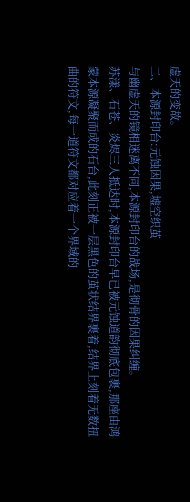虚天的变故。
二、本源封印台:元蚀因果,墟空织茧
与幽虚天的镜相迷离不同,本源封印台的战场,是彻骨的因果纠缠。
苏漾、石苍、炎烬三人抵达时,本源封印台早已被元蚀道韵彻底包裹,那座由鸿蒙本源凝聚而成的石台,此刻正被一层黑色的茧状结界裹着,结界上刻着无数扭曲的符文,每一道符文都对应着一个界域的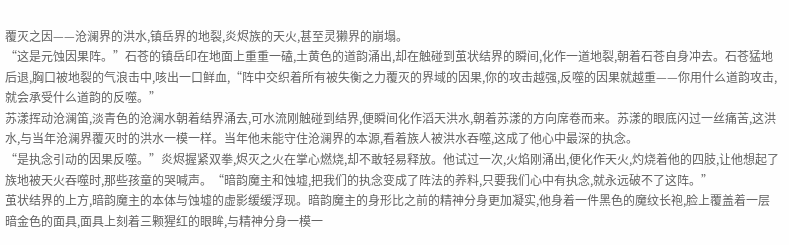覆灭之因——沧澜界的洪水,镇岳界的地裂,炎烬族的天火,甚至灵獭界的崩塌。
“这是元蚀因果阵。”石苍的镇岳印在地面上重重一磕,土黄色的道韵涌出,却在触碰到茧状结界的瞬间,化作一道地裂,朝着石苍自身冲去。石苍猛地后退,胸口被地裂的气浪击中,咳出一口鲜血,“阵中交织着所有被失衡之力覆灭的界域的因果,你的攻击越强,反噬的因果就越重——你用什么道韵攻击,就会承受什么道韵的反噬。”
苏漾挥动沧澜笛,淡青色的沧澜水朝着结界涌去,可水流刚触碰到结界,便瞬间化作滔天洪水,朝着苏漾的方向席卷而来。苏漾的眼底闪过一丝痛苦,这洪水,与当年沧澜界覆灭时的洪水一模一样。当年他未能守住沧澜界的本源,看着族人被洪水吞噬,这成了他心中最深的执念。
“是执念引动的因果反噬。”炎烬握紧双拳,烬灭之火在掌心燃烧,却不敢轻易释放。他试过一次,火焰刚涌出,便化作天火,灼烧着他的四肢,让他想起了族地被天火吞噬时,那些孩童的哭喊声。“暗韵魔主和蚀墟,把我们的执念变成了阵法的养料,只要我们心中有执念,就永远破不了这阵。”
茧状结界的上方,暗韵魔主的本体与蚀墟的虚影缓缓浮现。暗韵魔主的身形比之前的精神分身更加凝实,他身着一件黑色的魔纹长袍,脸上覆盖着一层暗金色的面具,面具上刻着三颗猩红的眼眸,与精神分身一模一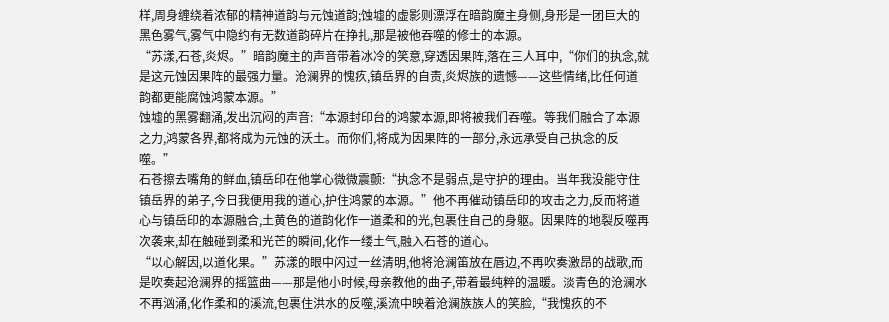样,周身缠绕着浓郁的精神道韵与元蚀道韵;蚀墟的虚影则漂浮在暗韵魔主身侧,身形是一团巨大的黑色雾气,雾气中隐约有无数道韵碎片在挣扎,那是被他吞噬的修士的本源。
“苏漾,石苍,炎烬。”暗韵魔主的声音带着冰冷的笑意,穿透因果阵,落在三人耳中,“你们的执念,就是这元蚀因果阵的最强力量。沧澜界的愧疚,镇岳界的自责,炎烬族的遗憾——这些情绪,比任何道韵都更能腐蚀鸿蒙本源。”
蚀墟的黑雾翻涌,发出沉闷的声音:“本源封印台的鸿蒙本源,即将被我们吞噬。等我们融合了本源之力,鸿蒙各界,都将成为元蚀的沃土。而你们,将成为因果阵的一部分,永远承受自己执念的反噬。”
石苍擦去嘴角的鲜血,镇岳印在他掌心微微震颤:“执念不是弱点,是守护的理由。当年我没能守住镇岳界的弟子,今日我便用我的道心,护住鸿蒙的本源。”他不再催动镇岳印的攻击之力,反而将道心与镇岳印的本源融合,土黄色的道韵化作一道柔和的光,包裹住自己的身躯。因果阵的地裂反噬再次袭来,却在触碰到柔和光芒的瞬间,化作一缕土气,融入石苍的道心。
“以心解因,以道化果。”苏漾的眼中闪过一丝清明,他将沧澜笛放在唇边,不再吹奏激昂的战歌,而是吹奏起沧澜界的摇篮曲——那是他小时候,母亲教他的曲子,带着最纯粹的温暖。淡青色的沧澜水不再汹涌,化作柔和的溪流,包裹住洪水的反噬,溪流中映着沧澜族族人的笑脸,“我愧疚的不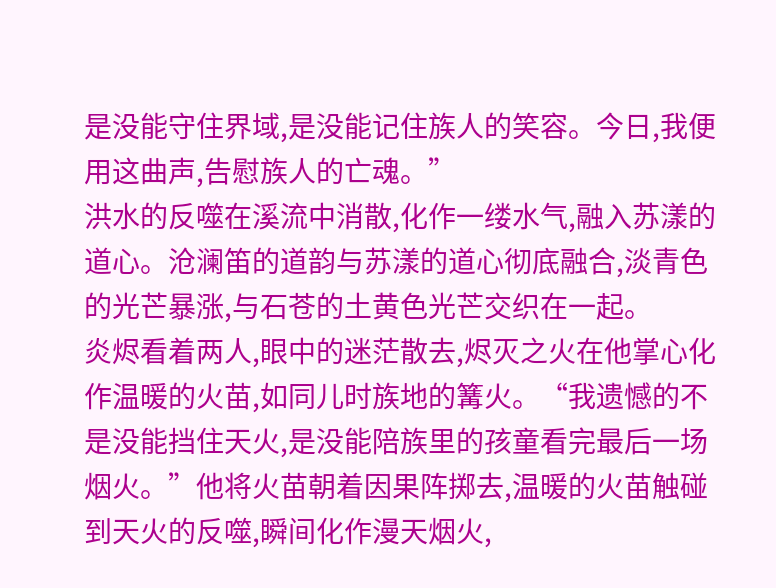是没能守住界域,是没能记住族人的笑容。今日,我便用这曲声,告慰族人的亡魂。”
洪水的反噬在溪流中消散,化作一缕水气,融入苏漾的道心。沧澜笛的道韵与苏漾的道心彻底融合,淡青色的光芒暴涨,与石苍的土黄色光芒交织在一起。
炎烬看着两人,眼中的迷茫散去,烬灭之火在他掌心化作温暖的火苗,如同儿时族地的篝火。“我遗憾的不是没能挡住天火,是没能陪族里的孩童看完最后一场烟火。”他将火苗朝着因果阵掷去,温暖的火苗触碰到天火的反噬,瞬间化作漫天烟火,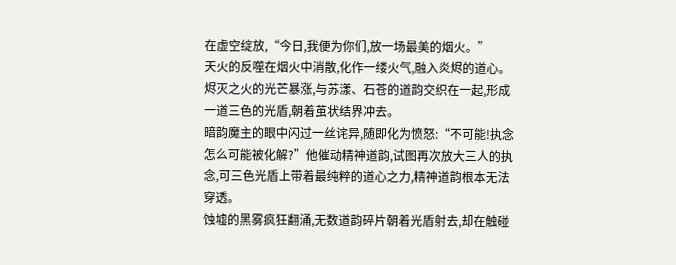在虚空绽放,“今日,我便为你们,放一场最美的烟火。”
天火的反噬在烟火中消散,化作一缕火气,融入炎烬的道心。烬灭之火的光芒暴涨,与苏漾、石苍的道韵交织在一起,形成一道三色的光盾,朝着茧状结界冲去。
暗韵魔主的眼中闪过一丝诧异,随即化为愤怒:“不可能!执念怎么可能被化解?”他催动精神道韵,试图再次放大三人的执念,可三色光盾上带着最纯粹的道心之力,精神道韵根本无法穿透。
蚀墟的黑雾疯狂翻涌,无数道韵碎片朝着光盾射去,却在触碰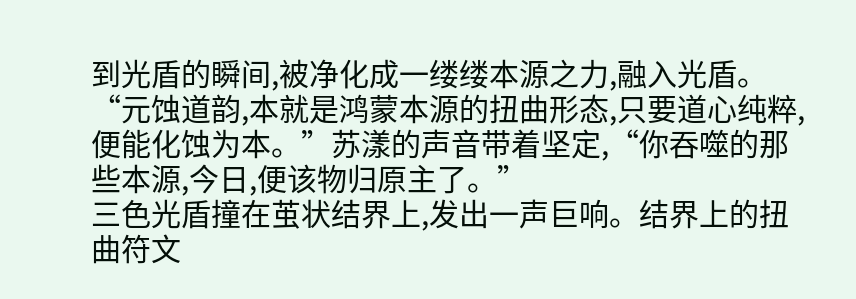到光盾的瞬间,被净化成一缕缕本源之力,融入光盾。“元蚀道韵,本就是鸿蒙本源的扭曲形态,只要道心纯粹,便能化蚀为本。”苏漾的声音带着坚定,“你吞噬的那些本源,今日,便该物归原主了。”
三色光盾撞在茧状结界上,发出一声巨响。结界上的扭曲符文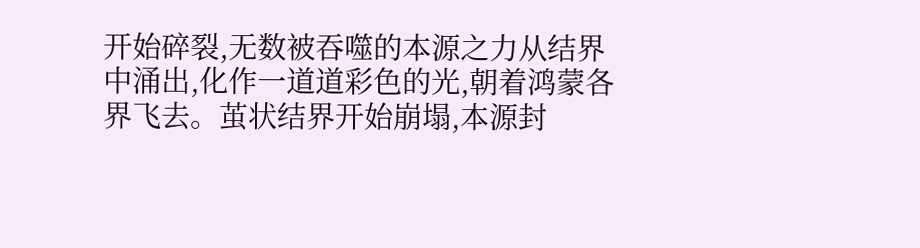开始碎裂,无数被吞噬的本源之力从结界中涌出,化作一道道彩色的光,朝着鸿蒙各界飞去。茧状结界开始崩塌,本源封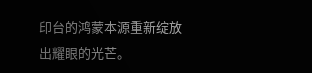印台的鸿蒙本源重新绽放出耀眼的光芒。